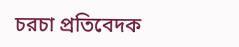চরচা প্রতিবেদক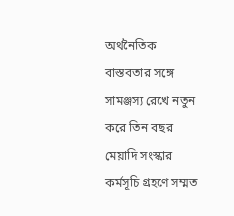অর্থনৈতিক বাস্তবতার সঙ্গে সামঞ্জস্য রেখে নতুন করে তিন বছর মেয়াদি সংস্কার কর্মসূচি গ্রহণে সম্মত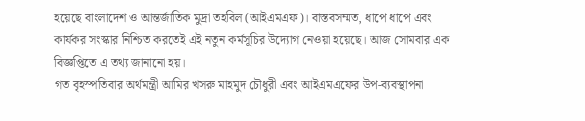হয়েছে বাংলাদেশ ও আন্তর্জাতিক মুদ্রা তহবিল (আইএমএফ)। বাস্তবসম্মত, ধাপে ধাপে এবং কার্যকর সংস্কার নিশ্চিত করতেই এই নতুন কর্মসূচির উদ্যোগ নেওয়া হয়েছে। আজ সোমবার এক বিজ্ঞপ্তিতে এ তথ্য জানানো হয়।
গত বৃহস্পতিবার অর্থমন্ত্রী আমির খসরু মাহমুদ চৌধুরী এবং আইএমএফের উপ-ব্যবস্থাপনা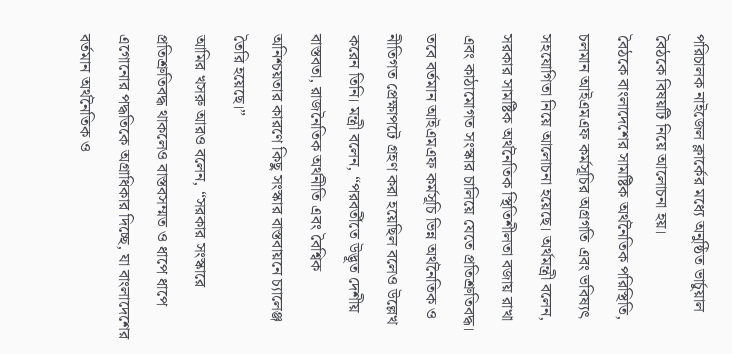পরিচালক নাইজেল ক্লার্কের মধ্যে অনুষ্ঠিত ভার্চুয়াল বৈঠকে বিষয়টি নিয়ে আলোচনা হয়।
বৈঠকে বাংলাদেশের সামষ্টিক অর্থনৈতিক পরিস্থিতি, চলমান আইএমএফ কর্মসূচির অগ্রগতি এবং ভবিষ্যৎ সহযোগিতা নিয়ে আলোচনা হয়েছে। অর্থমন্ত্রী বলেন, সরকার সামষ্টিক অর্থনৈতিক স্থিতিশীলতা বজায় রাখা এবং কাঠামোগত সংস্কার চালিয়ে যেতে প্রতিশ্রুতিবদ্ধ।
তবে বর্তমান আইএমএফ কর্মসূচি ভিন্ন অর্থনৈতিক ও নীতিগত প্রেক্ষাপটে গ্রহণ করা হয়েছিল বলেও উল্লেখ করেন তিনি। মন্ত্রী বলেন, “পরবর্তীতে উদ্ভূত দেশীয় বাস্তবতা, রাজনৈতিক অর্থনীতি এবং বৈশ্বিক অনিশ্চয়তার কারণে কিছু সংস্কার বাস্তবায়নে চ্যালেঞ্জ তৈরি হয়েছে।”
আমির খসরু আরও বলেন, “সরকার সংস্কারে প্রতিশ্রুতিবদ্ধ থাকলেও বাস্তবসম্মত ও ধাপে ধাপে এগোনোর পদ্ধতিকে অগ্রাধিকার দিচ্ছে, যা বাংলাদেশের বর্তমান অর্থনৈতিক ও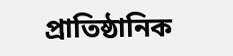প্রাতিষ্ঠানিক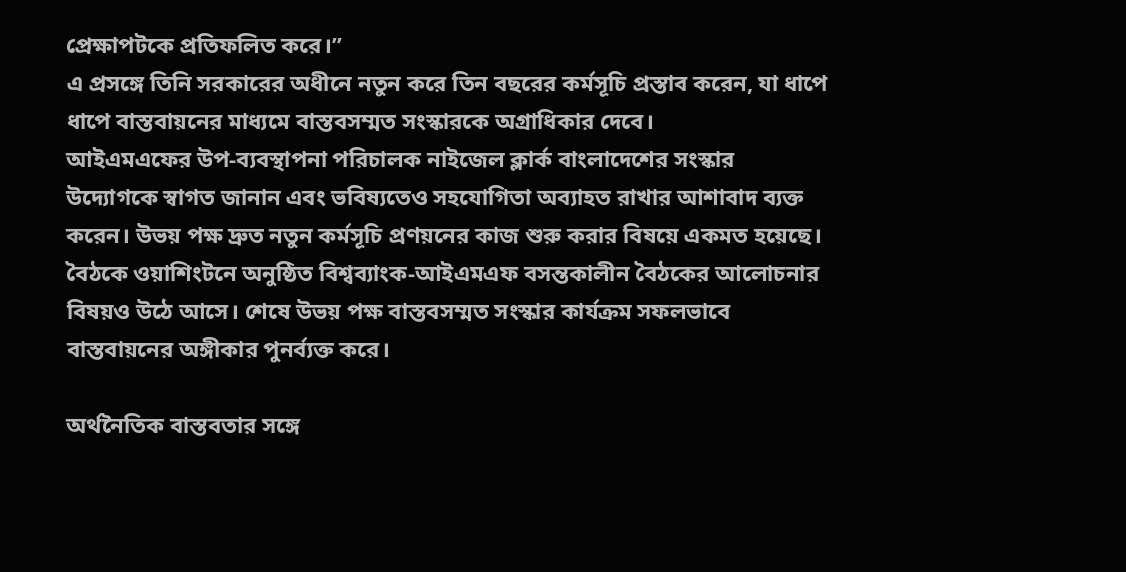প্রেক্ষাপটকে প্রতিফলিত করে।”
এ প্রসঙ্গে তিনি সরকারের অধীনে নতুন করে তিন বছরের কর্মসূচি প্রস্তাব করেন, যা ধাপে ধাপে বাস্তবায়নের মাধ্যমে বাস্তবসম্মত সংস্কারকে অগ্রাধিকার দেবে।
আইএমএফের উপ-ব্যবস্থাপনা পরিচালক নাইজেল ক্লার্ক বাংলাদেশের সংস্কার উদ্যোগকে স্বাগত জানান এবং ভবিষ্যতেও সহযোগিতা অব্যাহত রাখার আশাবাদ ব্যক্ত করেন। উভয় পক্ষ দ্রুত নতুন কর্মসূচি প্রণয়নের কাজ শুরু করার বিষয়ে একমত হয়েছে।
বৈঠকে ওয়াশিংটনে অনুষ্ঠিত বিশ্বব্যাংক-আইএমএফ বসন্তকালীন বৈঠকের আলোচনার বিষয়ও উঠে আসে। শেষে উভয় পক্ষ বাস্তবসম্মত সংস্কার কার্যক্রম সফলভাবে বাস্তবায়নের অঙ্গীকার পুনর্ব্যক্ত করে।

অর্থনৈতিক বাস্তবতার সঙ্গে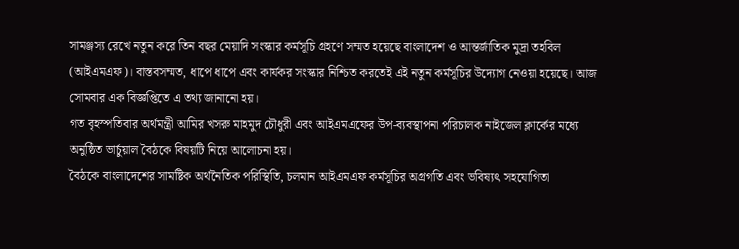সামঞ্জস্য রেখে নতুন করে তিন বছর মেয়াদি সংস্কার কর্মসূচি গ্রহণে সম্মত হয়েছে বাংলাদেশ ও আন্তর্জাতিক মুদ্রা তহবিল (আইএমএফ)। বাস্তবসম্মত, ধাপে ধাপে এবং কার্যকর সংস্কার নিশ্চিত করতেই এই নতুন কর্মসূচির উদ্যোগ নেওয়া হয়েছে। আজ সোমবার এক বিজ্ঞপ্তিতে এ তথ্য জানানো হয়।
গত বৃহস্পতিবার অর্থমন্ত্রী আমির খসরু মাহমুদ চৌধুরী এবং আইএমএফের উপ-ব্যবস্থাপনা পরিচালক নাইজেল ক্লার্কের মধ্যে অনুষ্ঠিত ভার্চুয়াল বৈঠকে বিষয়টি নিয়ে আলোচনা হয়।
বৈঠকে বাংলাদেশের সামষ্টিক অর্থনৈতিক পরিস্থিতি, চলমান আইএমএফ কর্মসূচির অগ্রগতি এবং ভবিষ্যৎ সহযোগিতা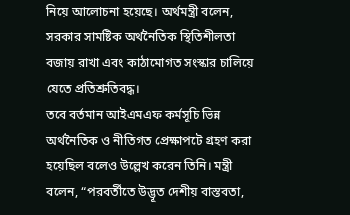নিয়ে আলোচনা হয়েছে। অর্থমন্ত্রী বলেন, সরকার সামষ্টিক অর্থনৈতিক স্থিতিশীলতা বজায় রাখা এবং কাঠামোগত সংস্কার চালিয়ে যেতে প্রতিশ্রুতিবদ্ধ।
তবে বর্তমান আইএমএফ কর্মসূচি ভিন্ন অর্থনৈতিক ও নীতিগত প্রেক্ষাপটে গ্রহণ করা হয়েছিল বলেও উল্লেখ করেন তিনি। মন্ত্রী বলেন, “পরবর্তীতে উদ্ভূত দেশীয় বাস্তবতা,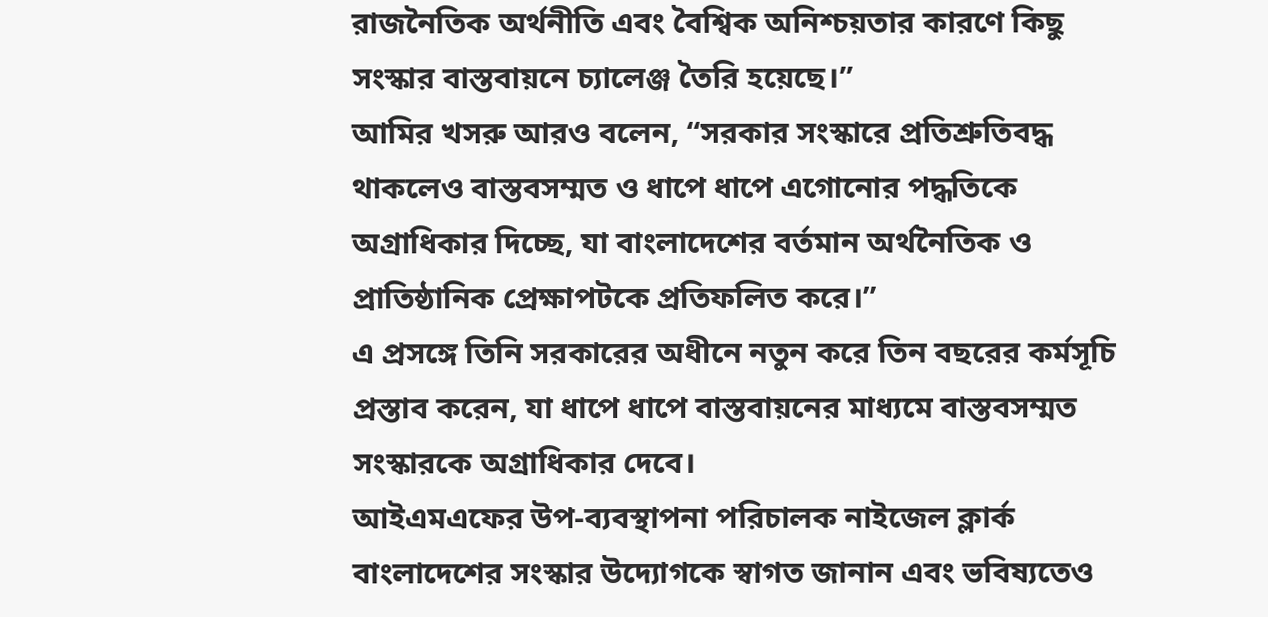রাজনৈতিক অর্থনীতি এবং বৈশ্বিক অনিশ্চয়তার কারণে কিছু সংস্কার বাস্তবায়নে চ্যালেঞ্জ তৈরি হয়েছে।”
আমির খসরু আরও বলেন, “সরকার সংস্কারে প্রতিশ্রুতিবদ্ধ থাকলেও বাস্তবসম্মত ও ধাপে ধাপে এগোনোর পদ্ধতিকে অগ্রাধিকার দিচ্ছে, যা বাংলাদেশের বর্তমান অর্থনৈতিক ও প্রাতিষ্ঠানিক প্রেক্ষাপটকে প্রতিফলিত করে।”
এ প্রসঙ্গে তিনি সরকারের অধীনে নতুন করে তিন বছরের কর্মসূচি প্রস্তাব করেন, যা ধাপে ধাপে বাস্তবায়নের মাধ্যমে বাস্তবসম্মত সংস্কারকে অগ্রাধিকার দেবে।
আইএমএফের উপ-ব্যবস্থাপনা পরিচালক নাইজেল ক্লার্ক বাংলাদেশের সংস্কার উদ্যোগকে স্বাগত জানান এবং ভবিষ্যতেও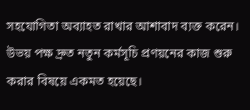সহযোগিতা অব্যাহত রাখার আশাবাদ ব্যক্ত করেন। উভয় পক্ষ দ্রুত নতুন কর্মসূচি প্রণয়নের কাজ শুরু করার বিষয়ে একমত হয়েছে।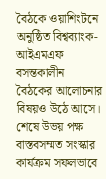বৈঠকে ওয়াশিংটনে অনুষ্ঠিত বিশ্বব্যাংক-আইএমএফ বসন্তকালীন বৈঠকের আলোচনার বিষয়ও উঠে আসে। শেষে উভয় পক্ষ বাস্তবসম্মত সংস্কার কার্যক্রম সফলভাবে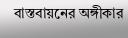বাস্তবায়নের অঙ্গীকার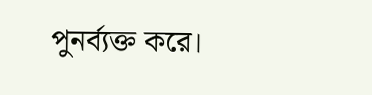পুনর্ব্যক্ত করে।